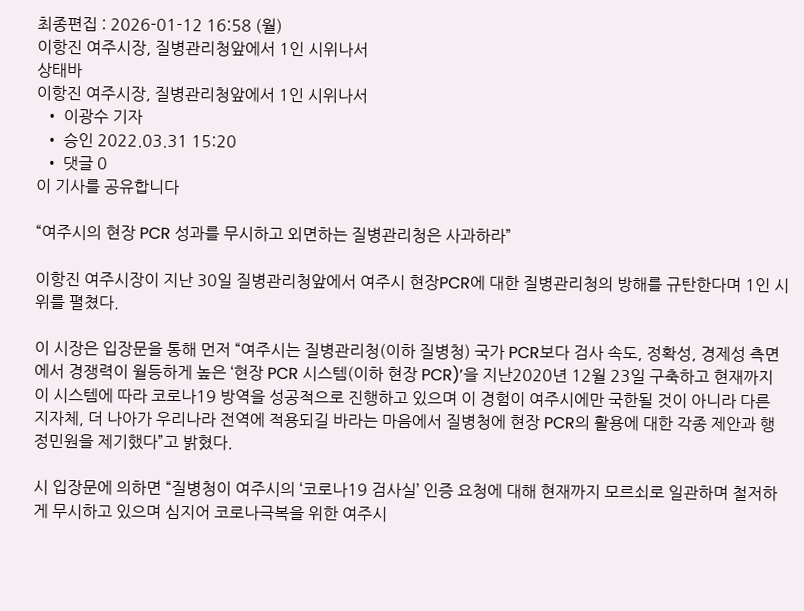최종편집 : 2026-01-12 16:58 (월)
이항진 여주시장, 질병관리청앞에서 1인 시위나서
상태바
이항진 여주시장, 질병관리청앞에서 1인 시위나서
  • 이광수 기자
  • 승인 2022.03.31 15:20
  • 댓글 0
이 기사를 공유합니다

“여주시의 현장 PCR 성과를 무시하고 외면하는 질병관리청은 사과하라”

이항진 여주시장이 지난 30일 질병관리청앞에서 여주시 현장PCR에 대한 질병관리청의 방해를 규탄한다며 1인 시위를 펼쳤다.

이 시장은 입장문을 통해 먼저 “여주시는 질병관리청(이하 질병청) 국가 PCR보다 검사 속도, 정확성, 경제성 측면에서 경쟁력이 월등하게 높은 ‘현장 PCR 시스템(이하 현장 PCR)’을 지난2020년 12월 23일 구축하고 현재까지 이 시스템에 따라 코로나19 방역을 성공적으로 진행하고 있으며 이 경험이 여주시에만 국한될 것이 아니라 다른 지자체, 더 나아가 우리나라 전역에 적용되길 바라는 마음에서 질병청에 현장 PCR의 활용에 대한 각종 제안과 행정민원을 제기했다”고 밝혔다.

시 입장문에 의하면 “질병청이 여주시의 ‘코로나19 검사실’ 인증 요청에 대해 현재까지 모르쇠로 일관하며 철저하게 무시하고 있으며 심지어 코로나극복을 위한 여주시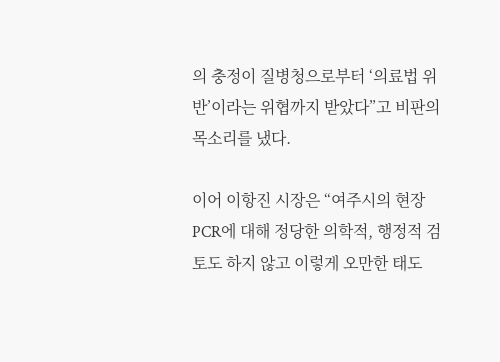의 충정이 질병청으로부터 ‘의료법 위반’이라는 위협까지 받았다”고 비판의 목소리를 냈다.

이어 이항진 시장은 “여주시의 현장 PCR에 대해 정당한 의학적, 행정적 검토도 하지 않고 이렇게 오만한 태도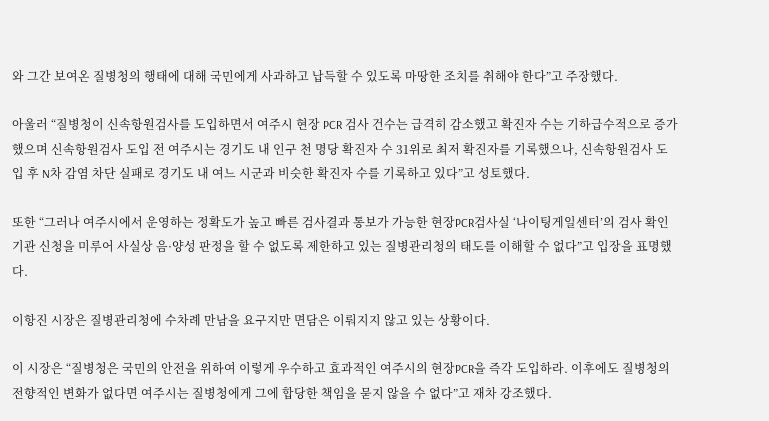와 그간 보여온 질병청의 행태에 대해 국민에게 사과하고 납득할 수 있도록 마땅한 조치를 취해야 한다”고 주장했다.

아울러 “질병청이 신속항원검사를 도입하면서 여주시 현장 PCR 검사 건수는 급격히 감소했고 확진자 수는 기하급수적으로 증가했으며 신속항원검사 도입 전 여주시는 경기도 내 인구 천 명당 확진자 수 31위로 최저 확진자를 기록했으나, 신속항원검사 도입 후 N차 감염 차단 실패로 경기도 내 여느 시군과 비슷한 확진자 수를 기록하고 있다”고 성토했다.

또한 “그러나 여주시에서 운영하는 정확도가 높고 빠른 검사결과 통보가 가능한 현장PCR검사실 ‘나이팅게일센터’의 검사 확인 기관 신청을 미루어 사실상 음·양성 판정을 할 수 없도록 제한하고 있는 질병관리청의 태도를 이해할 수 없다”고 입장을 표명했다.

이항진 시장은 질병관리청에 수차례 만남을 요구지만 면담은 이뤄지지 않고 있는 상황이다.

이 시장은 “질병청은 국민의 안전을 위하여 이렇게 우수하고 효과적인 여주시의 현장PCR을 즉각 도입하라. 이후에도 질병청의 전향적인 변화가 없다면 여주시는 질병청에게 그에 합당한 책임을 묻지 않을 수 없다”고 재차 강조했다.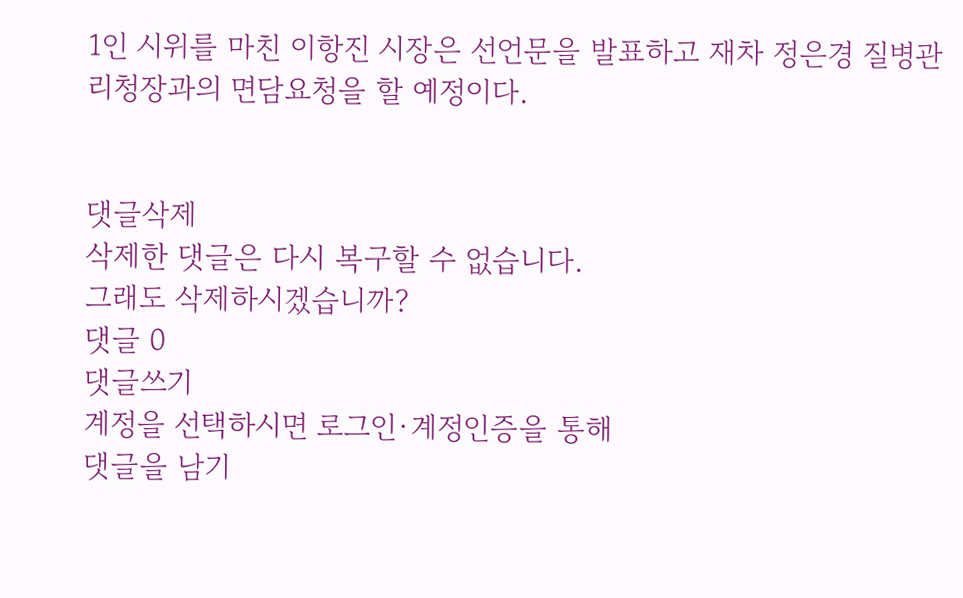1인 시위를 마친 이항진 시장은 선언문을 발표하고 재차 정은경 질병관리청장과의 면담요청을 할 예정이다.


댓글삭제
삭제한 댓글은 다시 복구할 수 없습니다.
그래도 삭제하시겠습니까?
댓글 0
댓글쓰기
계정을 선택하시면 로그인·계정인증을 통해
댓글을 남기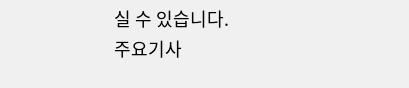실 수 있습니다.
주요기사